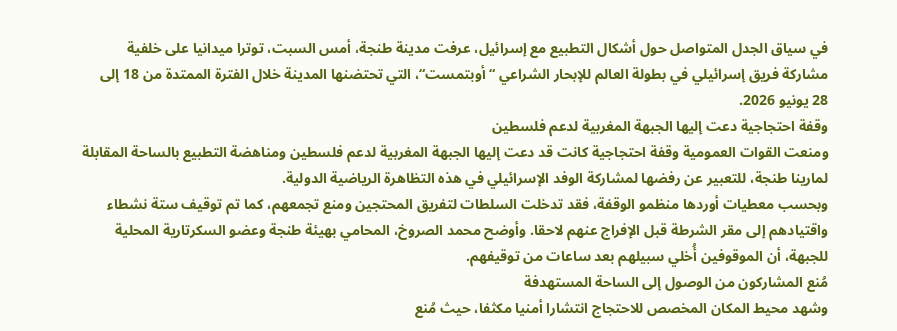في سياق الجدل المتواصل حول أشكال التطبيع مع إسرائيل، عرفت مدينة طنجة، أمس السبت، توترا ميدانيا على خلفية مشاركة فريق إسرائيلي في بطولة العالم للإبحار الشراعي “أوبتمست“، التي تحتضنها المدينة خلال الفترة الممتدة من 18 إلى 28 يونيو 2026.
وقفة احتجاجية دعت إليها الجبهة المغربية لدعم فلسطين
ومنعت القوات العمومية وقفة احتجاجية كانت قد دعت إليها الجبهة المغربية لدعم فلسطين ومناهضة التطبيع بالساحة المقابلة لمارينا طنجة، للتعبير عن رفضها لمشاركة الوفد الإسرائيلي في هذه التظاهرة الرياضية الدولية.
وبحسب معطيات أوردها منظمو الوقفة، فقد تدخلت السلطات لتفريق المحتجين ومنع تجمعهم، كما تم توقيف ستة نشطاء واقتيادهم إلى مقر الشرطة قبل الإفراج عنهم لاحقا. وأوضح محمد الصروخ، المحامي بهيئة طنجة وعضو السكرتارية المحلية للجبهة، أن الموقوفين أُخلي سبيلهم بعد ساعات من توقيفهم.
مُنع المشاركون من الوصول إلى الساحة المستهدفة
وشهد محيط المكان المخصص للاحتجاج انتشارا أمنيا مكثفا، حيث مُنع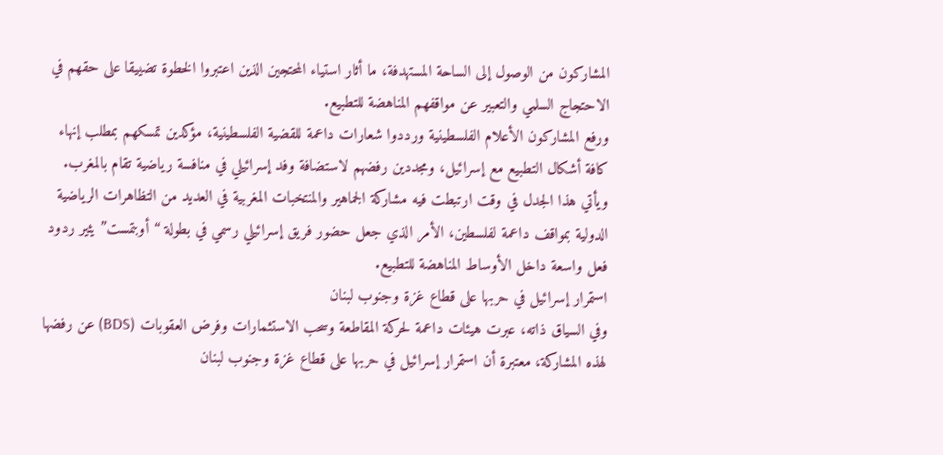المشاركون من الوصول إلى الساحة المستهدفة، ما أثار استياء المحتجين الذين اعتبروا الخطوة تضييقا على حقهم في الاحتجاج السلمي والتعبير عن مواقفهم المناهضة للتطبيع.
ورفع المشاركون الأعلام الفلسطينية ورددوا شعارات داعمة للقضية الفلسطينية، مؤكدين تمسكهم بمطلب إنهاء كافة أشكال التطبيع مع إسرائيل، ومجددين رفضهم لاستضافة وفد إسرائيلي في منافسة رياضية تقام بالمغرب.
ويأتي هذا الجدل في وقت ارتبطت فيه مشاركة الجماهير والمنتخبات المغربية في العديد من التظاهرات الرياضية الدولية بمواقف داعمة لفلسطين، الأمر الذي جعل حضور فريق إسرائيلي رسمي في بطولة “أوبتمست” يثير ردود فعل واسعة داخل الأوساط المناهضة للتطبيع.
استمرار إسرائيل في حربها على قطاع غزة وجنوب لبنان
وفي السياق ذاته، عبرت هيئات داعمة لحركة المقاطعة وسحب الاستثمارات وفرض العقوبات (BDS) عن رفضها لهذه المشاركة، معتبرة أن استمرار إسرائيل في حربها على قطاع غزة وجنوب لبنان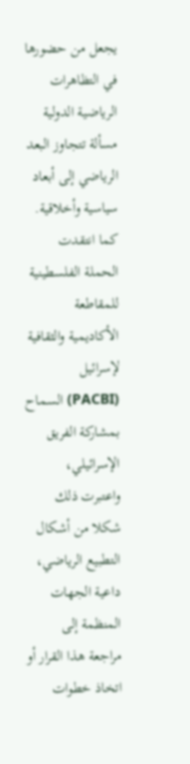يجعل من حضورها في التظاهرات الرياضية الدولية مسألة تتجاوز البعد الرياضي إلى أبعاد سياسية وأخلاقية.
كما انتقدت الحملة الفلسطينية للمقاطعة الأكاديمية والثقافية لإسرائيل (PACBI) السماح بمشاركة الفريق الإسرائيلي، واعتبرت ذلك شكلا من أشكال التطبيع الرياضي، داعية الجهات المنظمة إلى مراجعة هذا القرار أو اتخاذ خطوات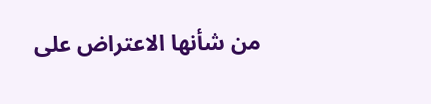من شأنها الاعتراض على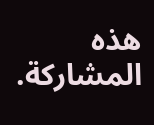هذه المشاركة.